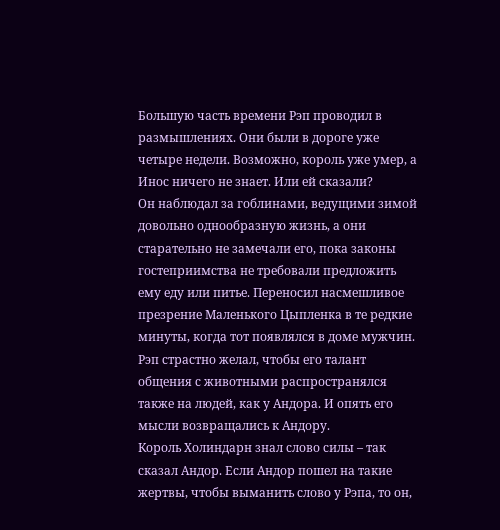Большую часть времени Рэп проводил в размышлениях. Они были в дороге уже четыре недели. Возможно, король уже умер, а Инос ничего не знает. Или ей сказали?
Он наблюдал за гоблинами, ведущими зимой довольно однообразную жизнь, а они старательно не замечали его, пока законы гостеприимства не требовали предложить ему еду или питье. Переносил насмешливое презрение Маленького Цыпленка в те редкие минуты, когда тот появлялся в доме мужчин. Рэп страстно желал, чтобы его талант общения с животными распространялся также на людей, как у Андора. И опять его мысли возвращались к Андору.
Король Холиндарн знал слово силы – так сказал Андор. Если Андор пошел на такие жертвы, чтобы выманить слово у Рэпа, то он,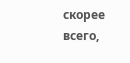скорее всего,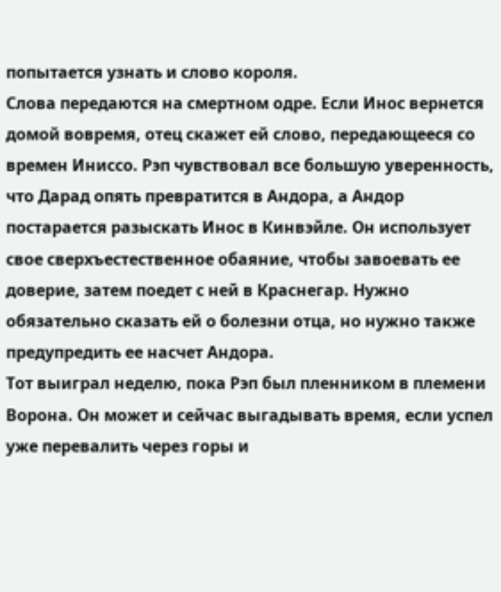попытается узнать и слово короля.
Слова передаются на смертном одре. Если Инос вернется домой вовремя, отец скажет ей слово, передающееся со времен Иниссо. Рэп чувствовал все большую уверенность, что Дарад опять превратится в Андора, а Андор постарается разыскать Инос в Кинвэйле. Он использует свое сверхъестественное обаяние, чтобы завоевать ее доверие, затем поедет с ней в Краснегар. Нужно обязательно сказать ей о болезни отца, но нужно также предупредить ее насчет Андора.
Тот выиграл неделю, пока Рэп был пленником в племени Ворона. Он может и сейчас выгадывать время, если успел уже перевалить через горы и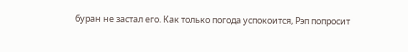буран не застал его. Как только погода успокоится, Рэп попросит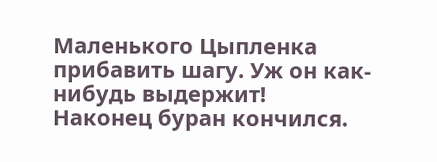Маленького Цыпленка прибавить шагу. Уж он как-нибудь выдержит!
Наконец буран кончился.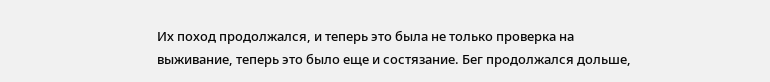Их поход продолжался, и теперь это была не только проверка на выживание, теперь это было еще и состязание. Бег продолжался дольше,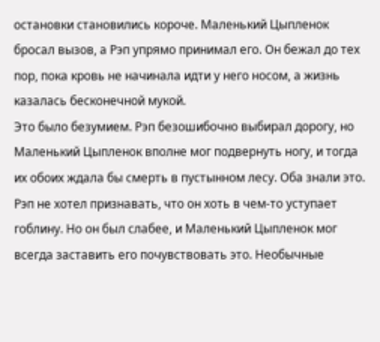остановки становились короче. Маленький Цыпленок бросал вызов, а Рэп упрямо принимал его. Он бежал до тех пор, пока кровь не начинала идти у него носом, а жизнь казалась бесконечной мукой.
Это было безумием. Рэп безошибочно выбирал дорогу, но Маленький Цыпленок вполне мог подвернуть ногу, и тогда их обоих ждала бы смерть в пустынном лесу. Оба знали это. Рэп не хотел признавать, что он хоть в чем-то уступает гоблину. Но он был слабее, и Маленький Цыпленок мог всегда заставить его почувствовать это. Необычные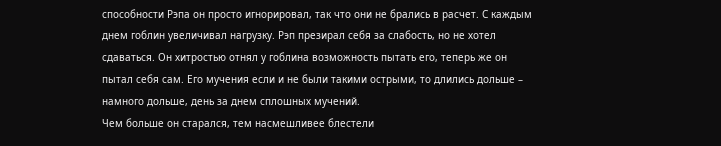способности Рэпа он просто игнорировал, так что они не брались в расчет. С каждым днем гоблин увеличивал нагрузку. Рэп презирал себя за слабость, но не хотел сдаваться. Он хитростью отнял у гоблина возможность пытать его, теперь же он пытал себя сам. Его мучения если и не были такими острыми, то длились дольше – намного дольше, день за днем сплошных мучений.
Чем больше он старался, тем насмешливее блестели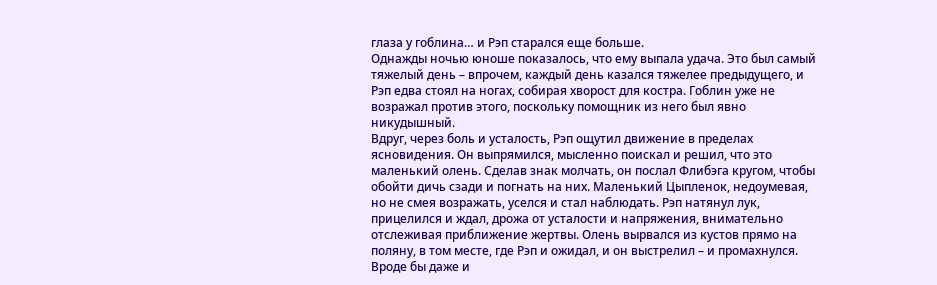глаза у гоблина… и Рэп старался еще больше.
Однажды ночью юноше показалось, что ему выпала удача. Это был самый тяжелый день – впрочем, каждый день казался тяжелее предыдущего, и Рэп едва стоял на ногах, собирая хворост для костра. Гоблин уже не возражал против этого, поскольку помощник из него был явно никудышный.
Вдруг, через боль и усталость, Рэп ощутил движение в пределах ясновидения. Он выпрямился, мысленно поискал и решил, что это маленький олень. Сделав знак молчать, он послал Флибэга кругом, чтобы обойти дичь сзади и погнать на них. Маленький Цыпленок, недоумевая, но не смея возражать, уселся и стал наблюдать. Рэп натянул лук, прицелился и ждал, дрожа от усталости и напряжения, внимательно отслеживая приближение жертвы. Олень вырвался из кустов прямо на поляну, в том месте, где Рэп и ожидал, и он выстрелил – и промахнулся.
Вроде бы даже и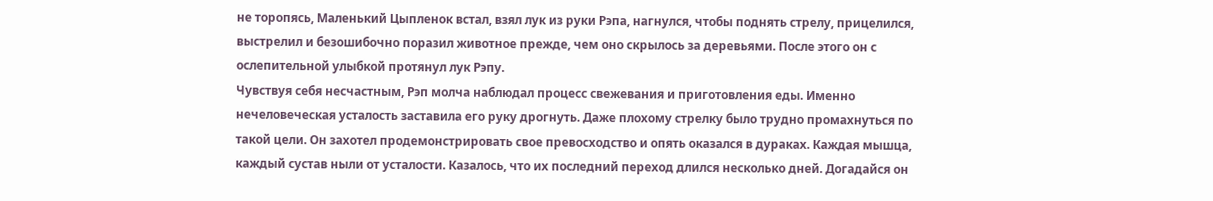не торопясь, Маленький Цыпленок встал, взял лук из руки Рэпа, нагнулся, чтобы поднять стрелу, прицелился, выстрелил и безошибочно поразил животное прежде, чем оно скрылось за деревьями. После этого он с ослепительной улыбкой протянул лук Рэпу.
Чувствуя себя несчастным, Рэп молча наблюдал процесс свежевания и приготовления еды. Именно нечеловеческая усталость заставила его руку дрогнуть. Даже плохому стрелку было трудно промахнуться по такой цели. Он захотел продемонстрировать свое превосходство и опять оказался в дураках. Каждая мышца, каждый сустав ныли от усталости. Казалось, что их последний переход длился несколько дней. Догадайся он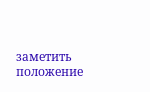заметить положение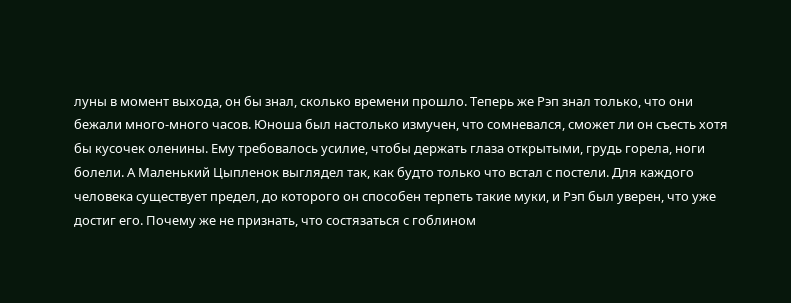луны в момент выхода, он бы знал, сколько времени прошло. Теперь же Рэп знал только, что они бежали много-много часов. Юноша был настолько измучен, что сомневался, сможет ли он съесть хотя бы кусочек оленины. Ему требовалось усилие, чтобы держать глаза открытыми, грудь горела, ноги болели. А Маленький Цыпленок выглядел так, как будто только что встал с постели. Для каждого человека существует предел, до которого он способен терпеть такие муки, и Рэп был уверен, что уже достиг его. Почему же не признать, что состязаться с гоблином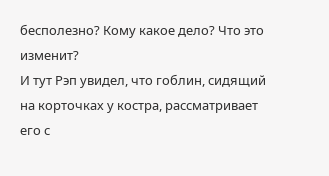бесполезно? Кому какое дело? Что это изменит?
И тут Рэп увидел, что гоблин, сидящий на корточках у костра, рассматривает его с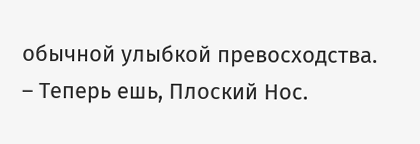обычной улыбкой превосходства.
– Теперь ешь, Плоский Нос.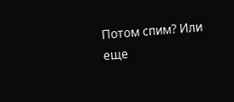Потом спим? Или еще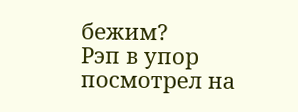бежим?
Рэп в упор посмотрел на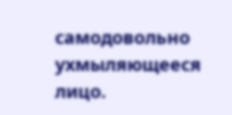самодовольно ухмыляющееся лицо.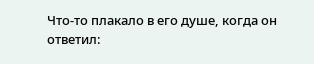Что-то плакало в его душе, когда он ответил: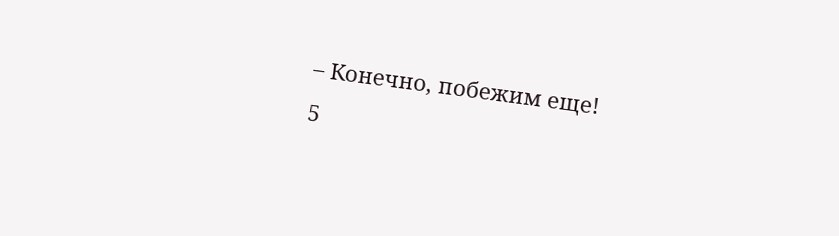– Конечно, побежим еще!
5